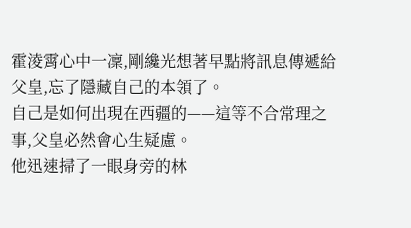霍淩霄心中一凜,剛纔光想著早點將訊息傳遞給父皇,忘了隱藏自己的本領了。
自己是如何出現在西疆的——這等不合常理之事,父皇必然會心生疑慮。
他迅速掃了一眼身旁的林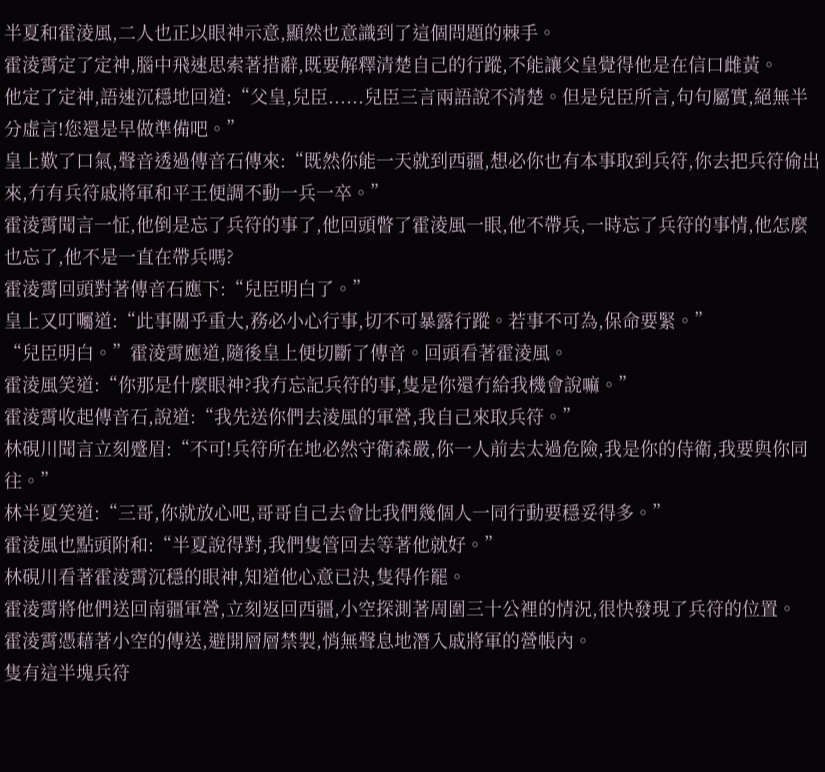半夏和霍淩風,二人也正以眼神示意,顯然也意識到了這個問題的棘手。
霍淩霄定了定神,腦中飛速思索著措辭,既要解釋清楚自己的行蹤,不能讓父皇覺得他是在信口雌黃。
他定了定神,語速沉穩地回道:“父皇,兒臣......兒臣三言兩語說不清楚。但是兒臣所言,句句屬實,絕無半分虛言!您還是早做準備吧。”
皇上歎了口氣,聲音透過傳音石傳來:“既然你能一天就到西疆,想必你也有本事取到兵符,你去把兵符偷出來,冇有兵符戚將軍和平王便調不動一兵一卒。”
霍淩霄聞言一怔,他倒是忘了兵符的事了,他回頭瞥了霍淩風一眼,他不帶兵,一時忘了兵符的事情,他怎麼也忘了,他不是一直在帶兵嗎?
霍淩霄回頭對著傳音石應下:“兒臣明白了。”
皇上又叮囑道:“此事關乎重大,務必小心行事,切不可暴露行蹤。若事不可為,保命要緊。”
“兒臣明白。”霍淩霄應道,隨後皇上便切斷了傳音。回頭看著霍淩風。
霍淩風笑道:“你那是什麼眼神?我冇忘記兵符的事,隻是你還冇給我機會說嘛。”
霍淩霄收起傳音石,說道:“我先送你們去淩風的軍營,我自己來取兵符。”
林硯川聞言立刻蹙眉:“不可!兵符所在地必然守衛森嚴,你一人前去太過危險,我是你的侍衛,我要與你同往。”
林半夏笑道:“三哥,你就放心吧,哥哥自己去會比我們幾個人一同行動要穩妥得多。”
霍淩風也點頭附和:“半夏說得對,我們隻管回去等著他就好。”
林硯川看著霍淩霄沉穩的眼神,知道他心意已決,隻得作罷。
霍淩霄將他們送回南疆軍營,立刻返回西疆,小空探測著周圍三十公裡的情況,很快發現了兵符的位置。
霍淩霄憑藉著小空的傳送,避開層層禁製,悄無聲息地潛入戚將軍的營帳內。
隻有這半塊兵符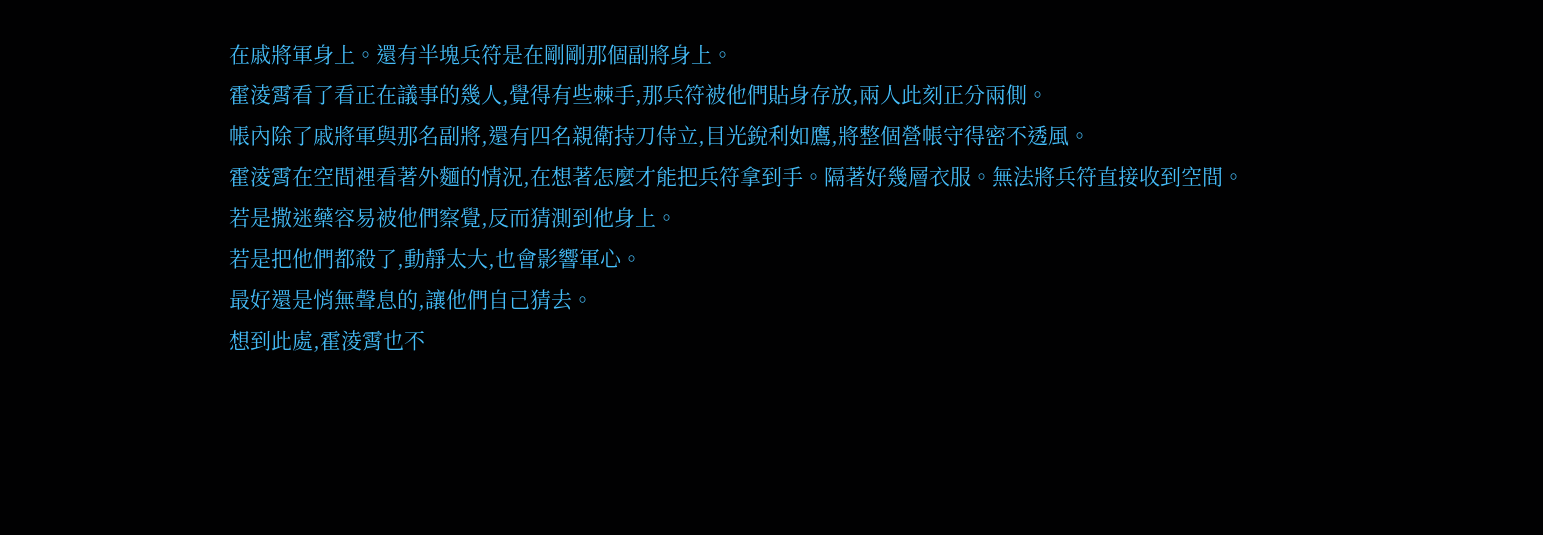在戚將軍身上。還有半塊兵符是在剛剛那個副將身上。
霍淩霄看了看正在議事的幾人,覺得有些棘手,那兵符被他們貼身存放,兩人此刻正分兩側。
帳內除了戚將軍與那名副將,還有四名親衛持刀侍立,目光銳利如鷹,將整個營帳守得密不透風。
霍淩霄在空間裡看著外麵的情況,在想著怎麼才能把兵符拿到手。隔著好幾層衣服。無法將兵符直接收到空間。
若是撒迷藥容易被他們察覺,反而猜測到他身上。
若是把他們都殺了,動靜太大,也會影響軍心。
最好還是悄無聲息的,讓他們自己猜去。
想到此處,霍淩霄也不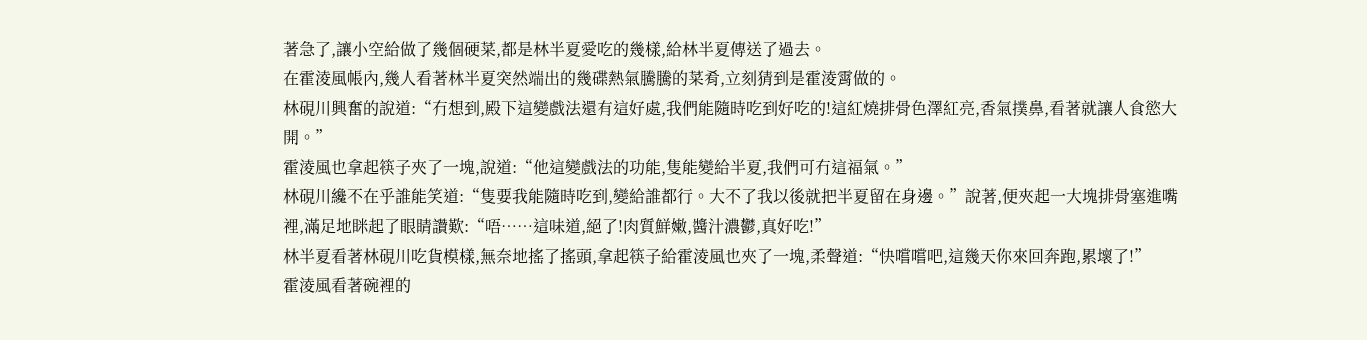著急了,讓小空給做了幾個硬菜,都是林半夏愛吃的幾樣,給林半夏傳送了過去。
在霍淩風帳內,幾人看著林半夏突然端出的幾碟熱氣騰騰的菜肴,立刻猜到是霍淩霄做的。
林硯川興奮的說道:“冇想到,殿下這變戲法還有這好處,我們能隨時吃到好吃的!這紅燒排骨色澤紅亮,香氣撲鼻,看著就讓人食慾大開。”
霍淩風也拿起筷子夾了一塊,說道:“他這變戲法的功能,隻能變給半夏,我們可冇這福氣。”
林硯川纔不在乎誰能笑道:“隻要我能隨時吃到,變給誰都行。大不了我以後就把半夏留在身邊。”說著,便夾起一大塊排骨塞進嘴裡,滿足地眯起了眼睛讚歎:“唔……這味道,絕了!肉質鮮嫩,醬汁濃鬱,真好吃!”
林半夏看著林硯川吃貨模樣,無奈地搖了搖頭,拿起筷子給霍淩風也夾了一塊,柔聲道:“快嚐嚐吧,這幾天你來回奔跑,累壞了!”
霍淩風看著碗裡的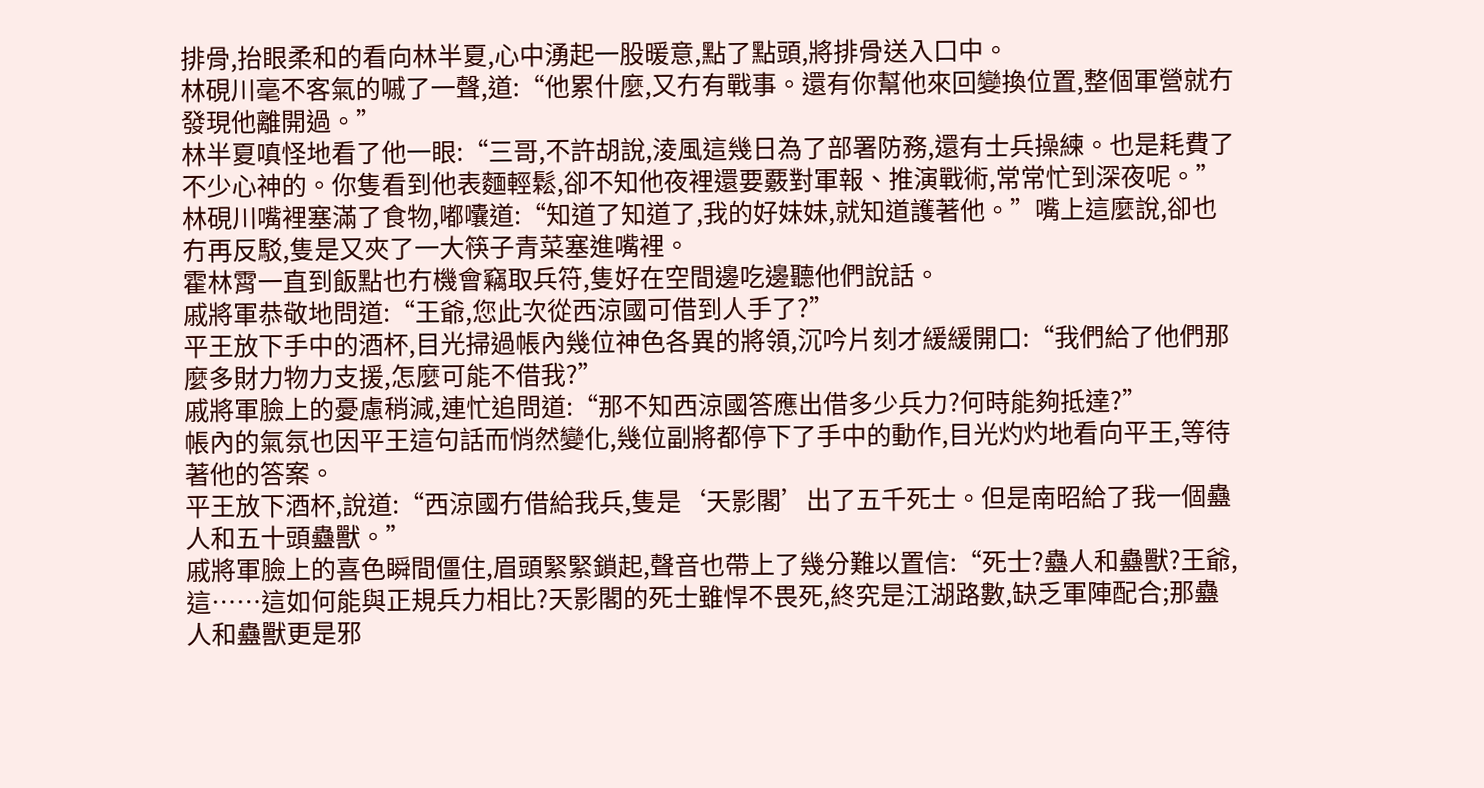排骨,抬眼柔和的看向林半夏,心中湧起一股暖意,點了點頭,將排骨送入口中。
林硯川毫不客氣的嘁了一聲,道:“他累什麼,又冇有戰事。還有你幫他來回變換位置,整個軍營就冇發現他離開過。”
林半夏嗔怪地看了他一眼:“三哥,不許胡說,淩風這幾日為了部署防務,還有士兵操練。也是耗費了不少心神的。你隻看到他表麵輕鬆,卻不知他夜裡還要覈對軍報、推演戰術,常常忙到深夜呢。”
林硯川嘴裡塞滿了食物,嘟囔道:“知道了知道了,我的好妹妹,就知道護著他。”嘴上這麼說,卻也冇再反駁,隻是又夾了一大筷子青菜塞進嘴裡。
霍林霄一直到飯點也冇機會竊取兵符,隻好在空間邊吃邊聽他們說話。
戚將軍恭敬地問道:“王爺,您此次從西涼國可借到人手了?”
平王放下手中的酒杯,目光掃過帳內幾位神色各異的將領,沉吟片刻才緩緩開口:“我們給了他們那麼多財力物力支援,怎麼可能不借我?”
戚將軍臉上的憂慮稍減,連忙追問道:“那不知西涼國答應出借多少兵力?何時能夠抵達?”
帳內的氣氛也因平王這句話而悄然變化,幾位副將都停下了手中的動作,目光灼灼地看向平王,等待著他的答案。
平王放下酒杯,說道:“西涼國冇借給我兵,隻是‘天影閣’出了五千死士。但是南昭給了我一個蠱人和五十頭蠱獸。”
戚將軍臉上的喜色瞬間僵住,眉頭緊緊鎖起,聲音也帶上了幾分難以置信:“死士?蠱人和蠱獸?王爺,這……這如何能與正規兵力相比?天影閣的死士雖悍不畏死,終究是江湖路數,缺乏軍陣配合;那蠱人和蠱獸更是邪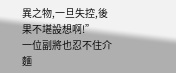異之物,一旦失控,後果不堪設想啊!”
一位副將也忍不住介麵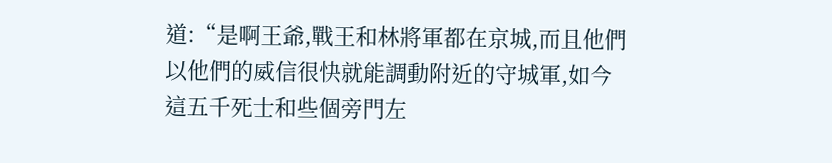道:“是啊王爺,戰王和林將軍都在京城,而且他們以他們的威信很快就能調動附近的守城軍,如今這五千死士和些個旁門左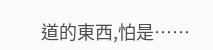道的東西,怕是……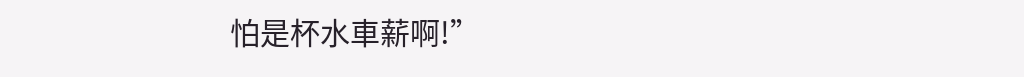怕是杯水車薪啊!”